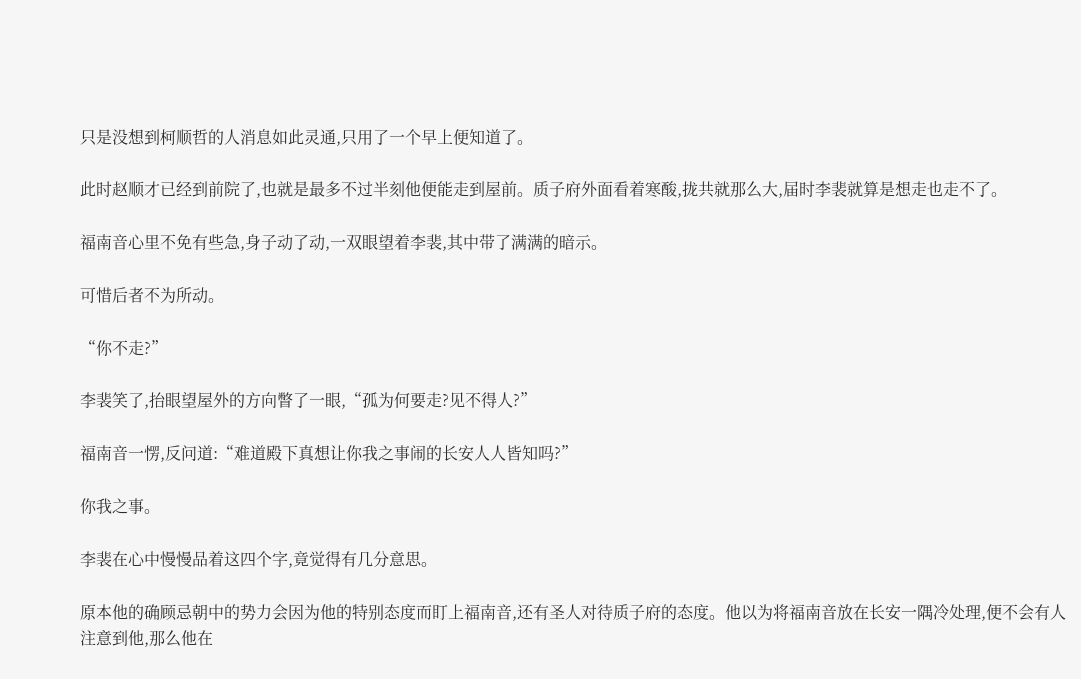只是没想到柯顺哲的人消息如此灵通,只用了一个早上便知道了。

此时赵顺才已经到前院了,也就是最多不过半刻他便能走到屋前。质子府外面看着寒酸,拢共就那么大,届时李裴就算是想走也走不了。

福南音心里不免有些急,身子动了动,一双眼望着李裴,其中带了满满的暗示。

可惜后者不为所动。

“你不走?”

李裴笑了,抬眼望屋外的方向瞥了一眼,“孤为何要走?见不得人?”

福南音一愣,反问道:“难道殿下真想让你我之事闹的长安人人皆知吗?”

你我之事。

李裴在心中慢慢品着这四个字,竟觉得有几分意思。

原本他的确顾忌朝中的势力会因为他的特别态度而盯上福南音,还有圣人对待质子府的态度。他以为将福南音放在长安一隅冷处理,便不会有人注意到他,那么他在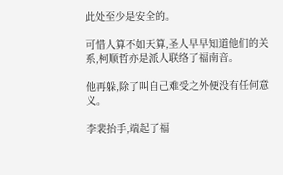此处至少是安全的。

可惜人算不如天算,圣人早早知道他们的关系,柯顺哲亦是派人联络了福南音。

他再躲,除了叫自己难受之外便没有任何意义。

李裴抬手,端起了福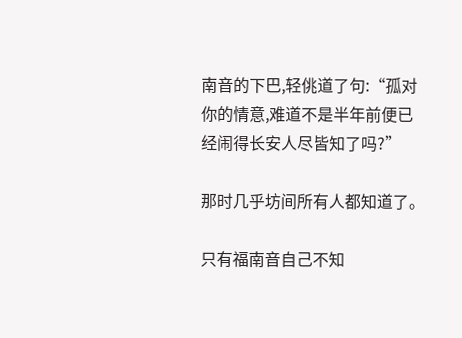南音的下巴,轻佻道了句:“孤对你的情意,难道不是半年前便已经闹得长安人尽皆知了吗?”

那时几乎坊间所有人都知道了。

只有福南音自己不知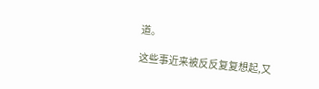道。

这些事近来被反反复复想起,又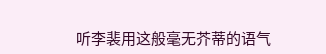听李裴用这般毫无芥蒂的语气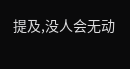提及,没人会无动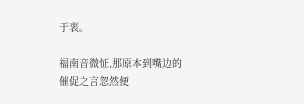于衷。

福南音微怔,那原本到嘴边的催促之言忽然便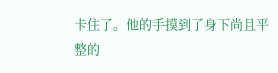卡住了。他的手摸到了身下尚且平整的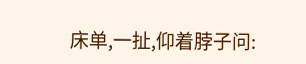床单,一扯,仰着脖子问: